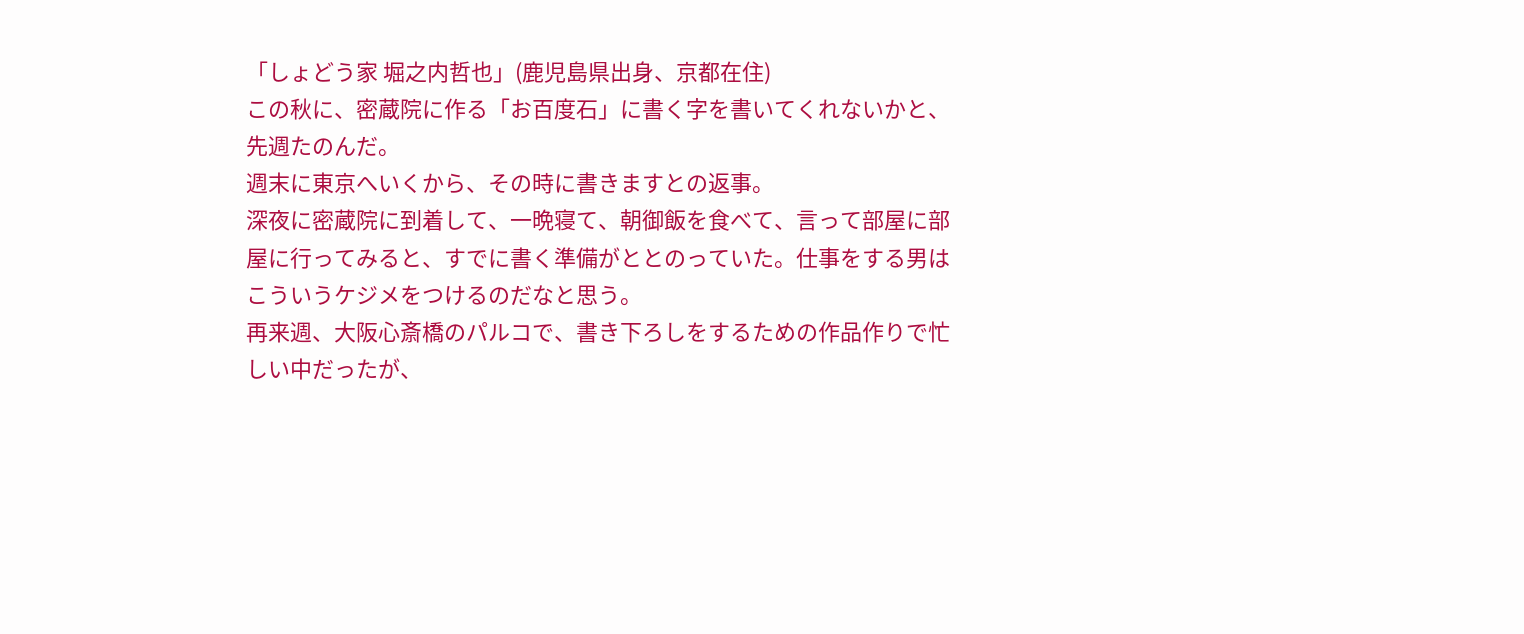「しょどう家 堀之内哲也」(鹿児島県出身、京都在住)
この秋に、密蔵院に作る「お百度石」に書く字を書いてくれないかと、先週たのんだ。
週末に東京へいくから、その時に書きますとの返事。
深夜に密蔵院に到着して、一晩寝て、朝御飯を食べて、言って部屋に部屋に行ってみると、すでに書く準備がととのっていた。仕事をする男はこういうケジメをつけるのだなと思う。
再来週、大阪心斎橋のパルコで、書き下ろしをするための作品作りで忙しい中だったが、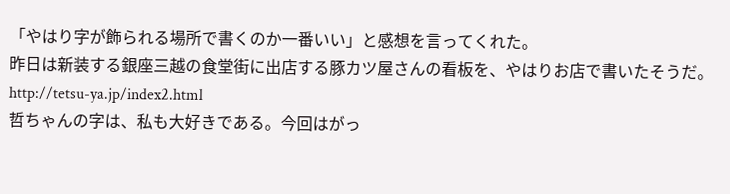「やはり字が飾られる場所で書くのか一番いい」と感想を言ってくれた。
昨日は新装する銀座三越の食堂街に出店する豚カツ屋さんの看板を、やはりお店で書いたそうだ。
http://tetsu-ya.jp/index2.html
哲ちゃんの字は、私も大好きである。今回はがっ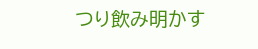つり飲み明かす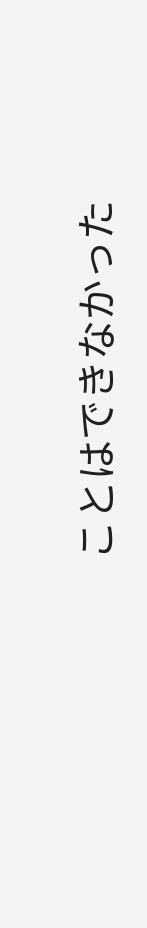ことはできなかった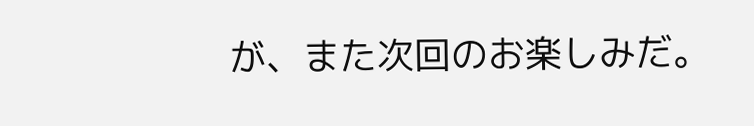が、また次回のお楽しみだ。